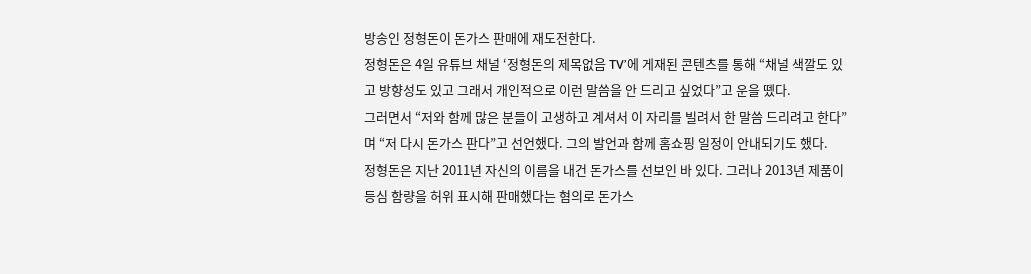방송인 정형돈이 돈가스 판매에 재도전한다.
정형돈은 4일 유튜브 채널 ‘정형돈의 제목없음 TV’에 게재된 콘텐츠를 통해 “채널 색깔도 있고 방향성도 있고 그래서 개인적으로 이런 말씀을 안 드리고 싶었다”고 운을 뗐다.
그러면서 “저와 함께 많은 분들이 고생하고 계셔서 이 자리를 빌려서 한 말씀 드리려고 한다”며 “저 다시 돈가스 판다”고 선언했다. 그의 발언과 함께 홈쇼핑 일정이 안내되기도 했다.
정형돈은 지난 2011년 자신의 이름을 내건 돈가스를 선보인 바 있다. 그러나 2013년 제품이 등심 함량을 허위 표시해 판매했다는 혐의로 돈가스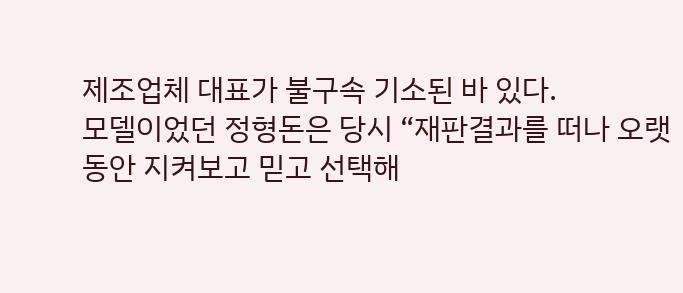제조업체 대표가 불구속 기소된 바 있다.
모델이었던 정형돈은 당시 “재판결과를 떠나 오랫동안 지켜보고 믿고 선택해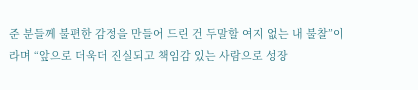준 분들께 불편한 감정을 만들어 드린 건 두말할 여지 없는 내 불찰”이라며 “앞으로 더욱더 진실되고 책임감 있는 사람으로 성장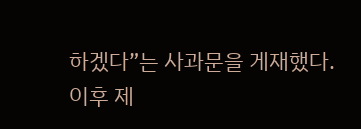하겠다”는 사과문을 게재했다.
이후 제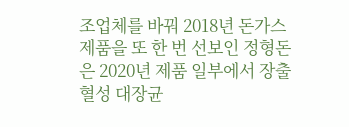조업체를 바꿔 2018년 돈가스 제품을 또 한 번 선보인 정형돈은 2020년 제품 일부에서 장출혈성 대장균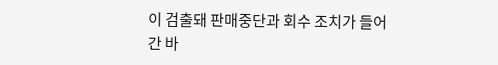이 검출돼 판매중단과 회수 조치가 들어간 바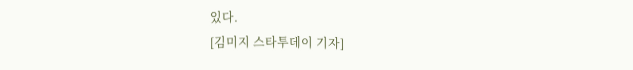있다.
[김미지 스타투데이 기자]